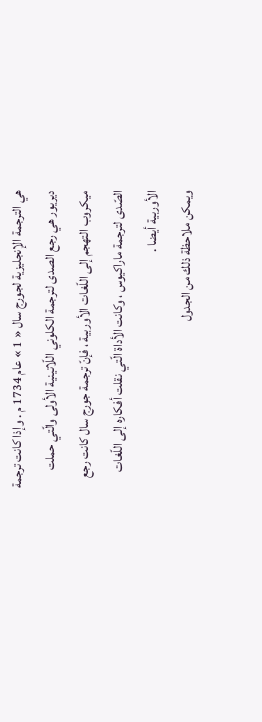هي الترجمة الإنجليزية لجورج سال « 1 » عام 1734 م . وإذا كانت ترجمة ديريور هي رجع الصدى لترجمة الكلوني اللّاتينية الأولى والّتي حملت ميكروب التهجم إلى اللّغات الأوربية ، فإنّ ترجمة جورج سال كانت رجع الصّدى لترجمة ماراكيوس ، وكانت الأداة الّتي نقلت أفكاره إلى اللّغات الأوربية أيضا .
ويمكن ملاحظة ذلك من الجدول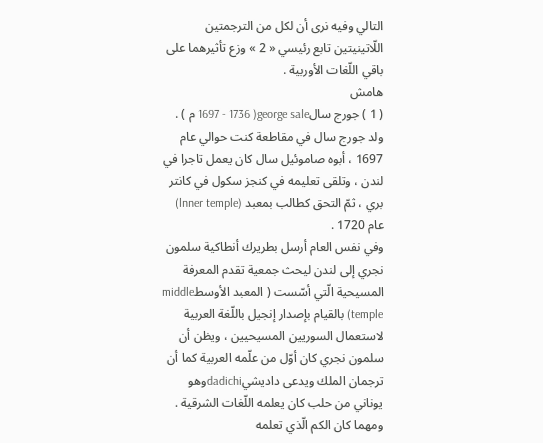التالي وفيه نرى أن لكل من الترجمتين اللّاتينيتين تابع رئيسي « 2 » وزع تأثيرهما على باقي اللّغات الأوربية .
هامش
( 1 ) جورج سالgeorge sale( 1697 - 1736 م ) .
ولد جورج سال في مقاطعة كنت حوالي عام 1697 ، أبوه صاموئيل سال كان يعمل تاجرا في لندن ، وتلقى تعليمه في كنجز سكول في كانتر بري ، ثمّ التحق كطالب بمعبد (lnner temple) عام 1720 .
وفي نفس العام أرسل بطريرك أنطاكية سلمون نجري إلى لندن ليحث جمعية تقدم المعرفة المسيحية الّتي أسّست ( المعبد الأوسطmiddle temple) بالقيام بإصدار إنجيل باللّغة العربية لاستعمال السوريين المسيحيين ، ويظن أن سلمون نجري كان أوّل من علّمه العربية كما أن ترجمان الملك ويدعى داديشيdadichiوهو يوناني من حلب كان يعلمه اللّغات الشرقية .
ومهما كان الكم الّذي تعلمه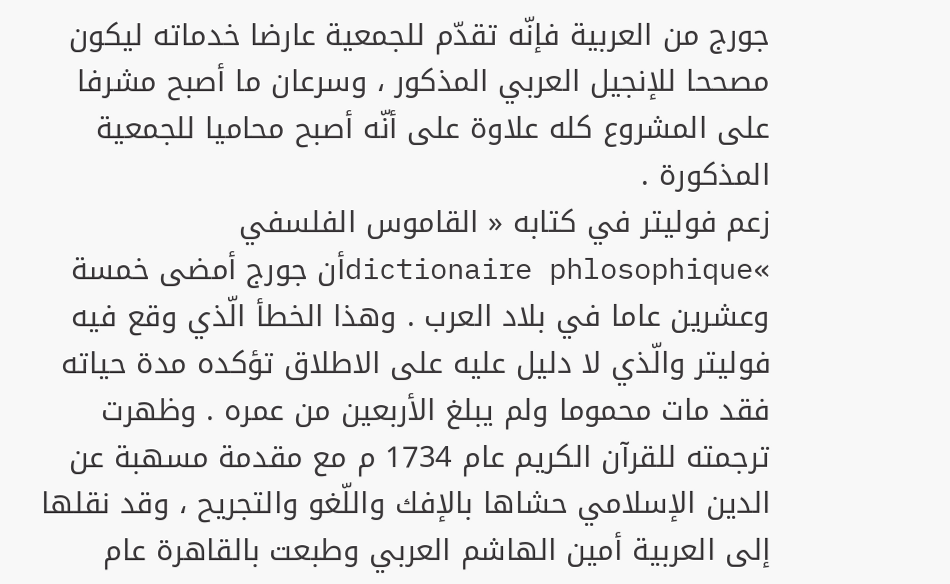جورج من العربية فإنّه تقدّم للجمعية عارضا خدماته ليكون مصححا للإنجيل العربي المذكور ، وسرعان ما أصبح مشرفا على المشروع كله علاوة على أنّه أصبح محاميا للجمعية المذكورة .
زعم فوليتر في كتابه « القاموس الفلسفي »dictionaire phlosophiqueأن جورج أمضى خمسة وعشرين عاما في بلاد العرب . وهذا الخطأ الّذي وقع فيه فوليتر والّذي لا دليل عليه على الاطلاق تؤكده مدة حياته فقد مات محموما ولم يبلغ الأربعين من عمره . وظهرت ترجمته للقرآن الكريم عام 1734 م مع مقدمة مسهبة عن الدين الإسلامي حشاها بالإفك واللّغو والتجريح ، وقد نقلها إلى العربية أمين الهاشم العربي وطبعت بالقاهرة عام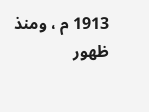1913 م ، ومنذ ظهور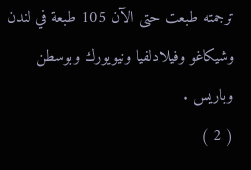ترجمته طبعت حتى الآن 105 طبعة في لندن وشيكاغو وفيلادلفيا ونيويورك وبوسطن وباريس .
( 2 )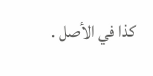كذا في الأصل .